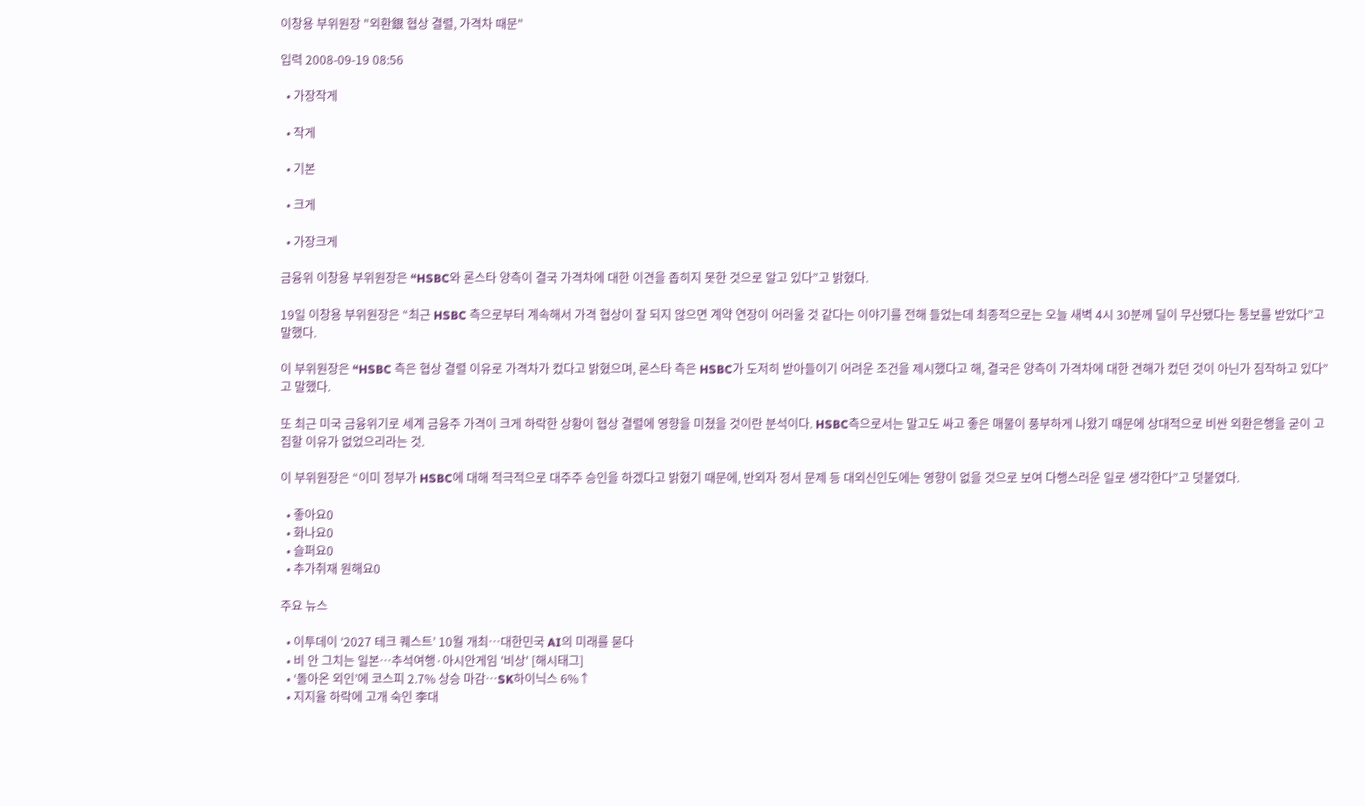이창용 부위원장 "외환銀 협상 결렬, 가격차 때문"

입력 2008-09-19 08:56

  • 가장작게

  • 작게

  • 기본

  • 크게

  • 가장크게

금융위 이창용 부위원장은 “HSBC와 론스타 양측이 결국 가격차에 대한 이견을 좁히지 못한 것으로 알고 있다”고 밝혔다.

19일 이창용 부위원장은 “최근 HSBC 측으로부터 계속해서 가격 협상이 잘 되지 않으면 계약 연장이 어러울 것 같다는 이야기를 전해 들었는데 최종적으로는 오늘 새벽 4시 30분께 딜이 무산됐다는 통보를 받았다”고 말했다.

이 부위원장은 “HSBC 측은 협상 결렬 이유로 가격차가 컸다고 밝혔으며, 론스타 측은 HSBC가 도저히 받아들이기 어려운 조건을 제시했다고 해, 결국은 양측이 가격차에 대한 견해가 컸던 것이 아닌가 짐작하고 있다”고 말했다.

또 최근 미국 금융위기로 세계 금융주 가격이 크게 하락한 상황이 협상 결렬에 영향을 미쳤을 것이란 분석이다. HSBC측으로서는 말고도 싸고 좋은 매물이 풍부하게 나왔기 때문에 상대적으로 비싼 외환은행을 굳이 고집할 이유가 없었으리라는 것.

이 부위원장은 “이미 정부가 HSBC에 대해 적극적으로 대주주 승인을 하겠다고 밝혔기 때문에, 반외자 정서 문제 등 대외신인도에는 영향이 없을 것으로 보여 다행스러운 일로 생각한다”고 덧붙였다.

  • 좋아요0
  • 화나요0
  • 슬퍼요0
  • 추가취재 원해요0

주요 뉴스

  • 이투데이 ‘2027 테크 퀘스트’ 10월 개최⋯대한민국 AI의 미래를 묻다
  • 비 안 그치는 일본…추석여행·아시안게임 '비상' [해시태그]
  • ‘돌아온 외인’에 코스피 2.7% 상승 마감⋯SK하이닉스 6%↑
  • 지지율 하락에 고개 숙인 李대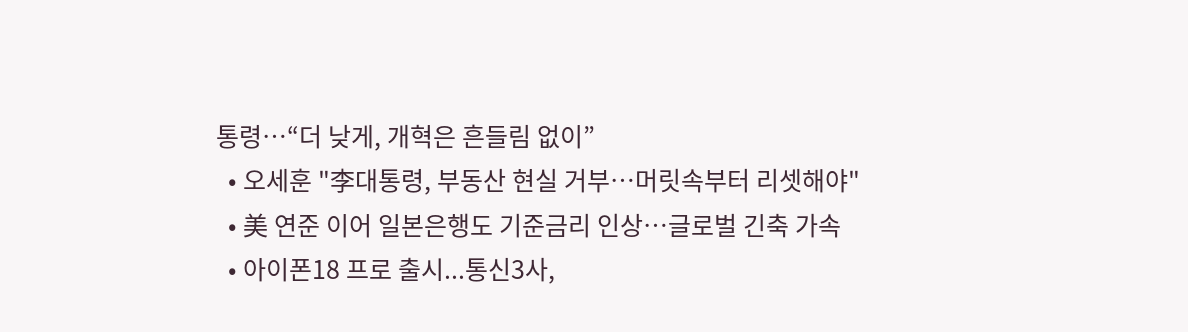통령⋯“더 낮게, 개혁은 흔들림 없이”
  • 오세훈 "李대통령, 부동산 현실 거부⋯머릿속부터 리셋해야"
  • 美 연준 이어 일본은행도 기준금리 인상⋯글로벌 긴축 가속
  • 아이폰18 프로 출시...통신3사,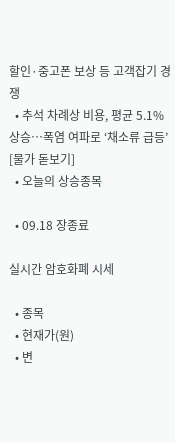할인·중고폰 보상 등 고객잡기 경쟁
  • 추석 차례상 비용, 평균 5.1% 상승…폭염 여파로 ‘채소류 급등’ [물가 돋보기]
  • 오늘의 상승종목

  • 09.18 장종료

실시간 암호화폐 시세

  • 종목
  • 현재가(원)
  • 변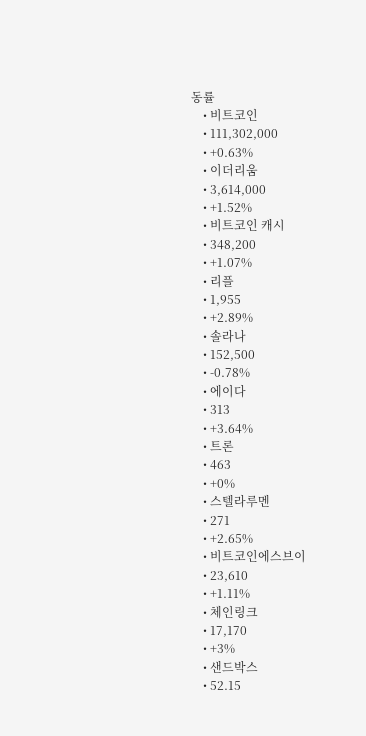동률
    • 비트코인
    • 111,302,000
    • +0.63%
    • 이더리움
    • 3,614,000
    • +1.52%
    • 비트코인 캐시
    • 348,200
    • +1.07%
    • 리플
    • 1,955
    • +2.89%
    • 솔라나
    • 152,500
    • -0.78%
    • 에이다
    • 313
    • +3.64%
    • 트론
    • 463
    • +0%
    • 스텔라루멘
    • 271
    • +2.65%
    • 비트코인에스브이
    • 23,610
    • +1.11%
    • 체인링크
    • 17,170
    • +3%
    • 샌드박스
    • 52.15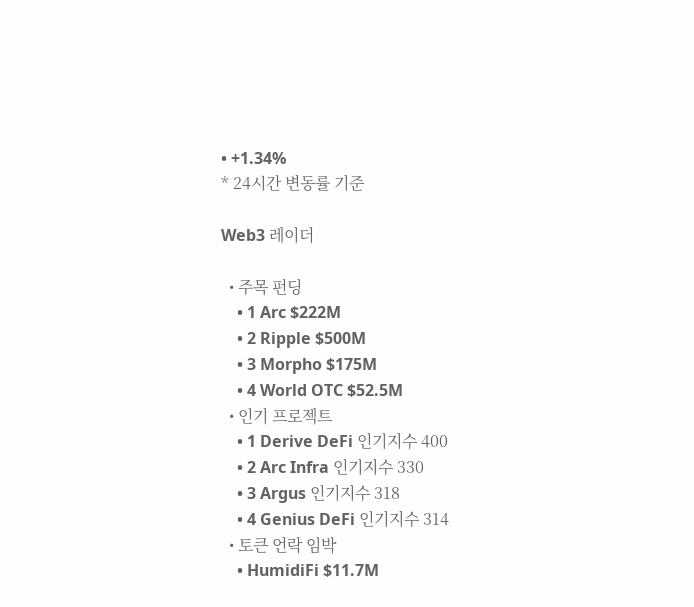• +1.34%
* 24시간 변동률 기준

Web3 레이더

  • 주목 펀딩
    • 1 Arc $222M
    • 2 Ripple $500M
    • 3 Morpho $175M
    • 4 World OTC $52.5M
  • 인기 프로젝트
    • 1 Derive DeFi 인기지수 400
    • 2 Arc Infra 인기지수 330
    • 3 Argus 인기지수 318
    • 4 Genius DeFi 인기지수 314
  • 토큰 언락 임박
    • HumidiFi $11.7M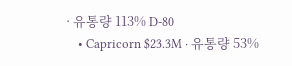· 유통량 113% D-80
    • Capricorn $23.3M · 유통량 53%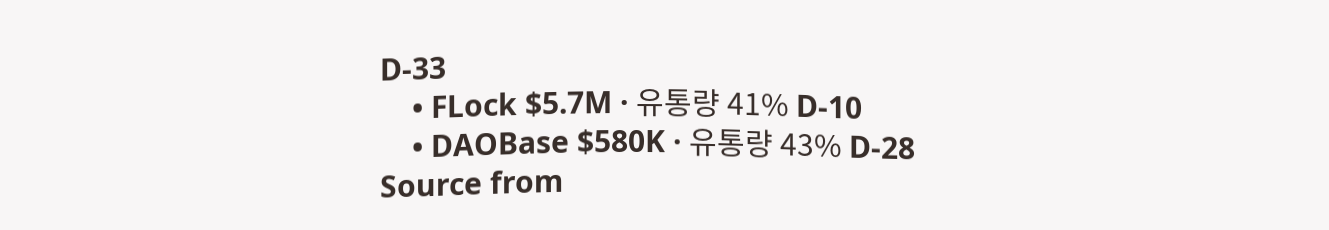D-33
    • FLock $5.7M · 유통량 41% D-10
    • DAOBase $580K · 유통량 43% D-28
Source from